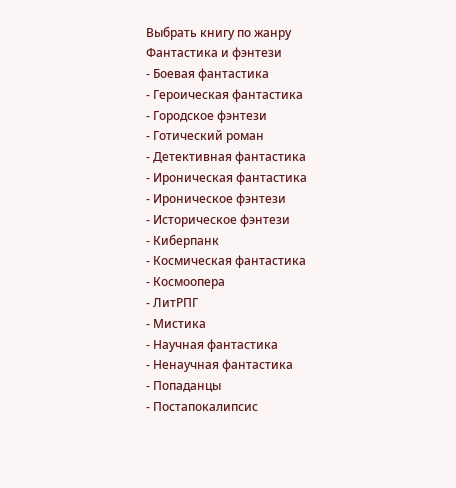Выбрать книгу по жанру
Фантастика и фэнтези
- Боевая фантастика
- Героическая фантастика
- Городское фэнтези
- Готический роман
- Детективная фантастика
- Ироническая фантастика
- Ироническое фэнтези
- Историческое фэнтези
- Киберпанк
- Космическая фантастика
- Космоопера
- ЛитРПГ
- Мистика
- Научная фантастика
- Ненаучная фантастика
- Попаданцы
- Постапокалипсис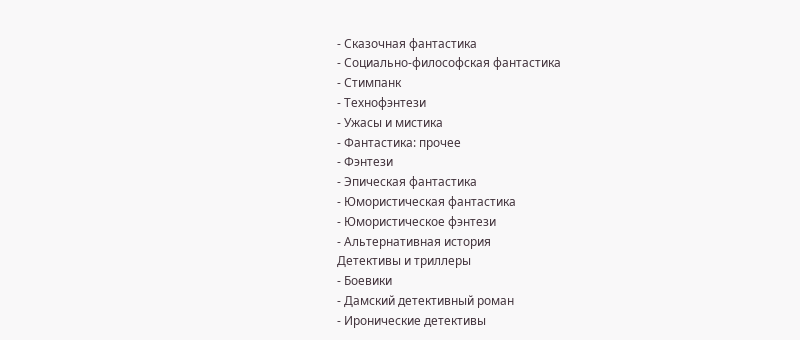- Сказочная фантастика
- Социально-философская фантастика
- Стимпанк
- Технофэнтези
- Ужасы и мистика
- Фантастика: прочее
- Фэнтези
- Эпическая фантастика
- Юмористическая фантастика
- Юмористическое фэнтези
- Альтернативная история
Детективы и триллеры
- Боевики
- Дамский детективный роман
- Иронические детективы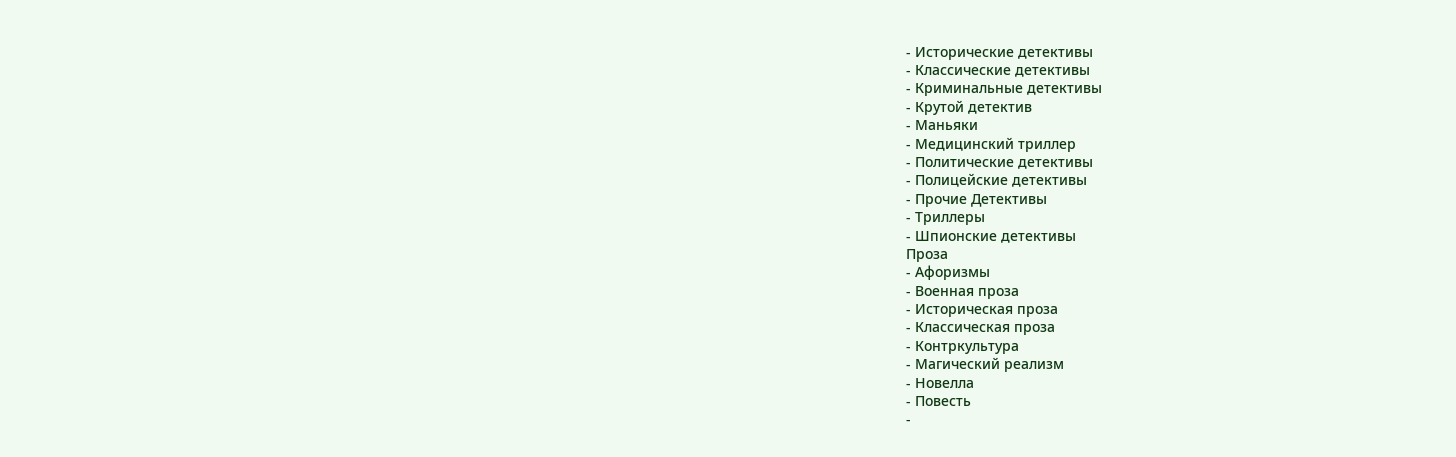- Исторические детективы
- Классические детективы
- Криминальные детективы
- Крутой детектив
- Маньяки
- Медицинский триллер
- Политические детективы
- Полицейские детективы
- Прочие Детективы
- Триллеры
- Шпионские детективы
Проза
- Афоризмы
- Военная проза
- Историческая проза
- Классическая проза
- Контркультура
- Магический реализм
- Новелла
- Повесть
-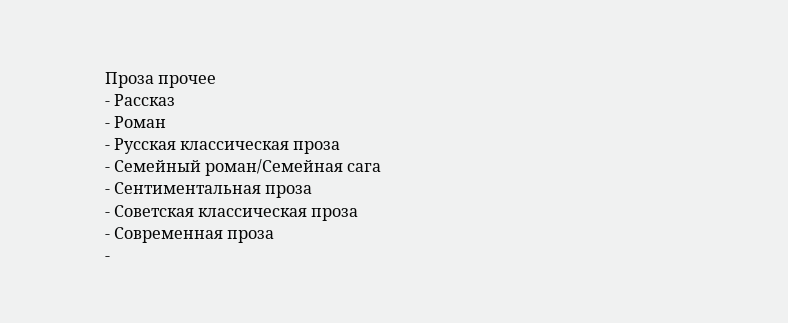Проза прочее
- Рассказ
- Роман
- Русская классическая проза
- Семейный роман/Семейная сага
- Сентиментальная проза
- Советская классическая проза
- Современная проза
-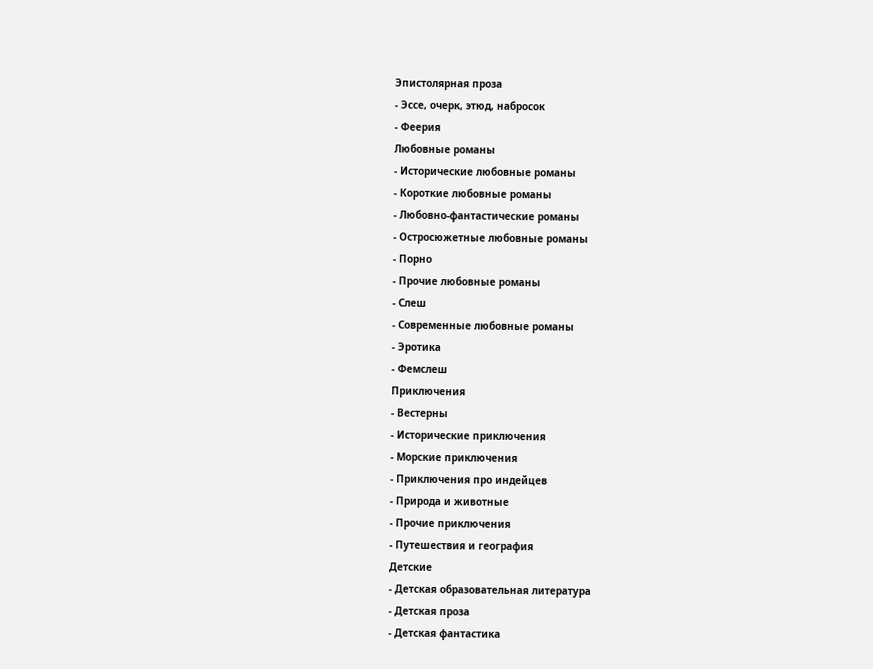Эпистолярная проза
- Эссе, очерк, этюд, набросок
- Феерия
Любовные романы
- Исторические любовные романы
- Короткие любовные романы
- Любовно-фантастические романы
- Остросюжетные любовные романы
- Порно
- Прочие любовные романы
- Слеш
- Современные любовные романы
- Эротика
- Фемслеш
Приключения
- Вестерны
- Исторические приключения
- Морские приключения
- Приключения про индейцев
- Природа и животные
- Прочие приключения
- Путешествия и география
Детские
- Детская образовательная литература
- Детская проза
- Детская фантастика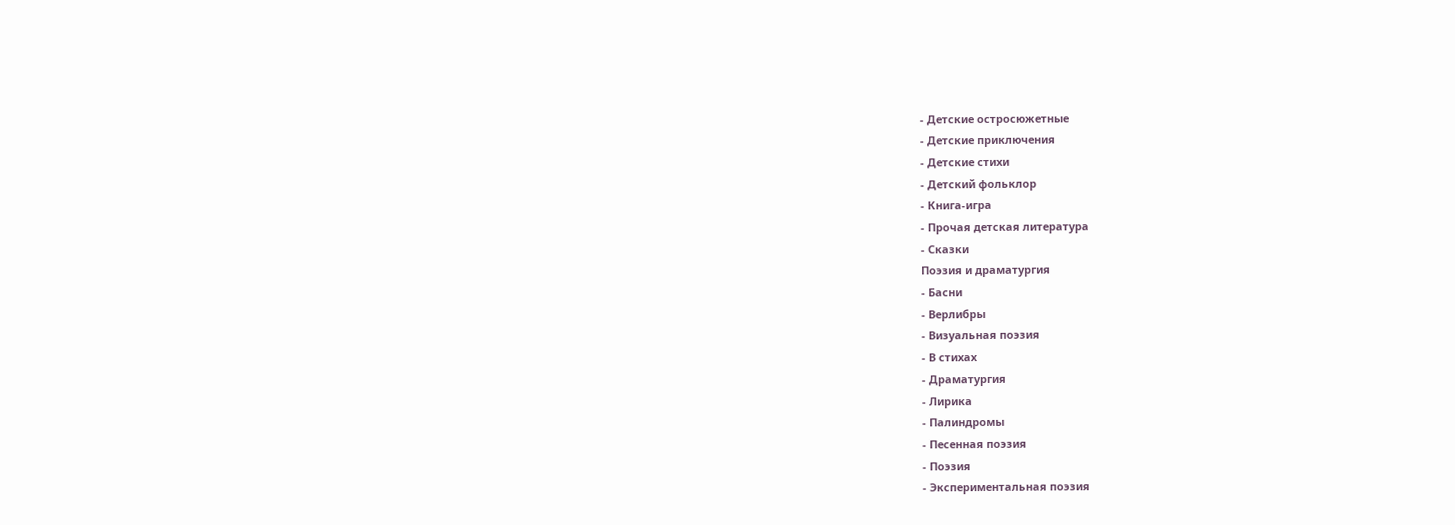- Детские остросюжетные
- Детские приключения
- Детские стихи
- Детский фольклор
- Книга-игра
- Прочая детская литература
- Сказки
Поэзия и драматургия
- Басни
- Верлибры
- Визуальная поэзия
- В стихах
- Драматургия
- Лирика
- Палиндромы
- Песенная поэзия
- Поэзия
- Экспериментальная поэзия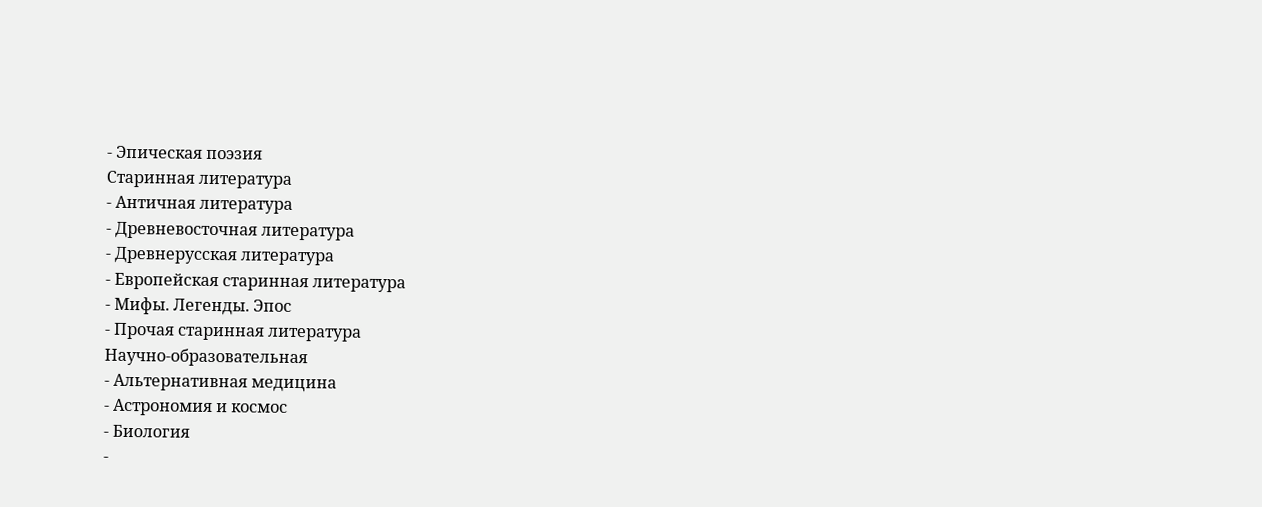- Эпическая поэзия
Старинная литература
- Античная литература
- Древневосточная литература
- Древнерусская литература
- Европейская старинная литература
- Мифы. Легенды. Эпос
- Прочая старинная литература
Научно-образовательная
- Альтернативная медицина
- Астрономия и космос
- Биология
-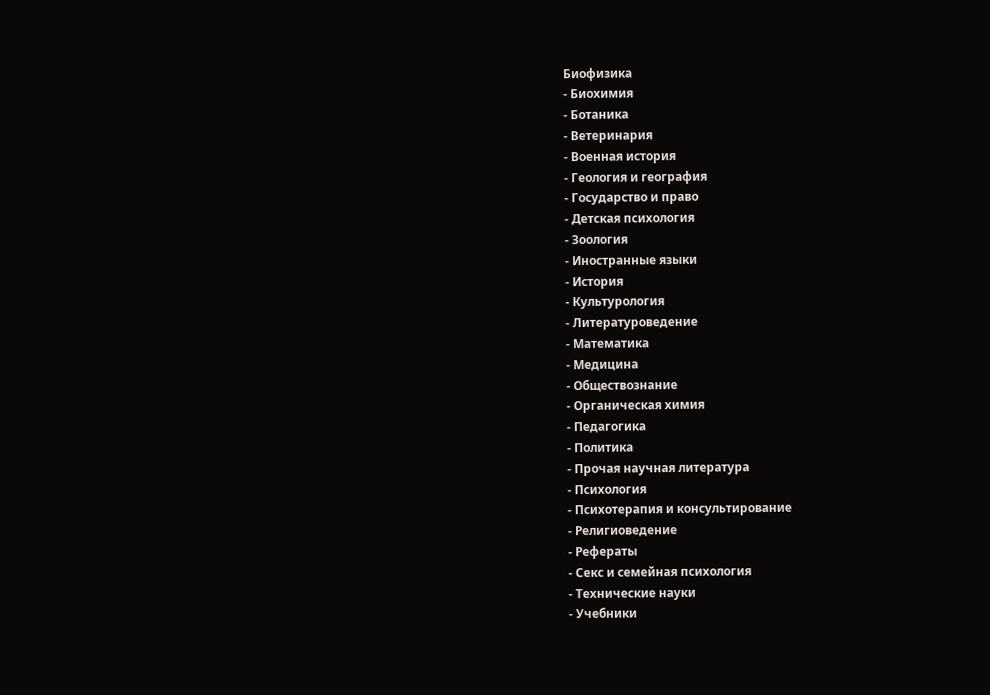Биофизика
- Биохимия
- Ботаника
- Ветеринария
- Военная история
- Геология и география
- Государство и право
- Детская психология
- Зоология
- Иностранные языки
- История
- Культурология
- Литературоведение
- Математика
- Медицина
- Обществознание
- Органическая химия
- Педагогика
- Политика
- Прочая научная литература
- Психология
- Психотерапия и консультирование
- Религиоведение
- Рефераты
- Секс и семейная психология
- Технические науки
- Учебники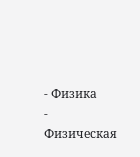- Физика
- Физическая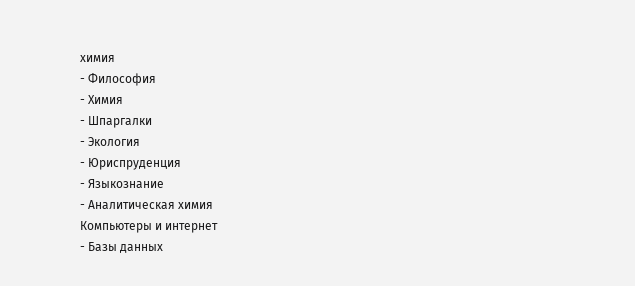химия
- Философия
- Химия
- Шпаргалки
- Экология
- Юриспруденция
- Языкознание
- Аналитическая химия
Компьютеры и интернет
- Базы данных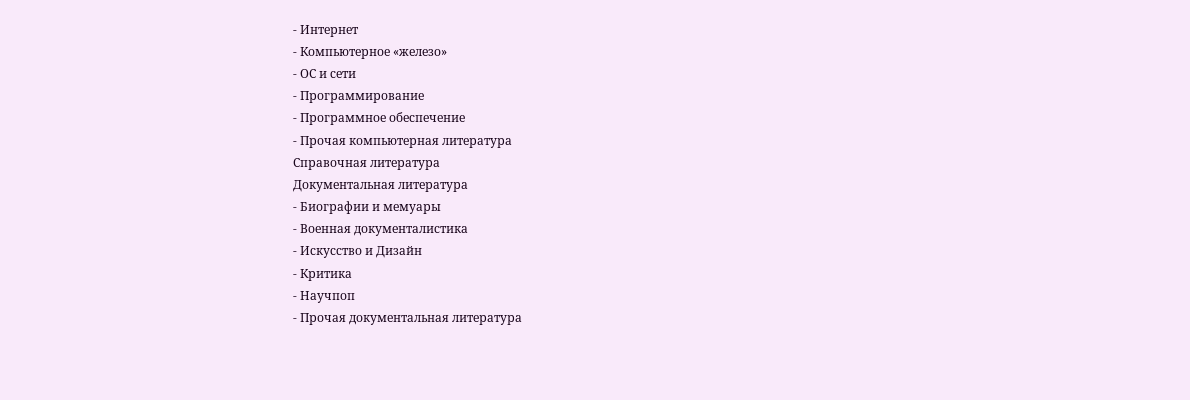- Интернет
- Компьютерное «железо»
- ОС и сети
- Программирование
- Программное обеспечение
- Прочая компьютерная литература
Справочная литература
Документальная литература
- Биографии и мемуары
- Военная документалистика
- Искусство и Дизайн
- Критика
- Научпоп
- Прочая документальная литература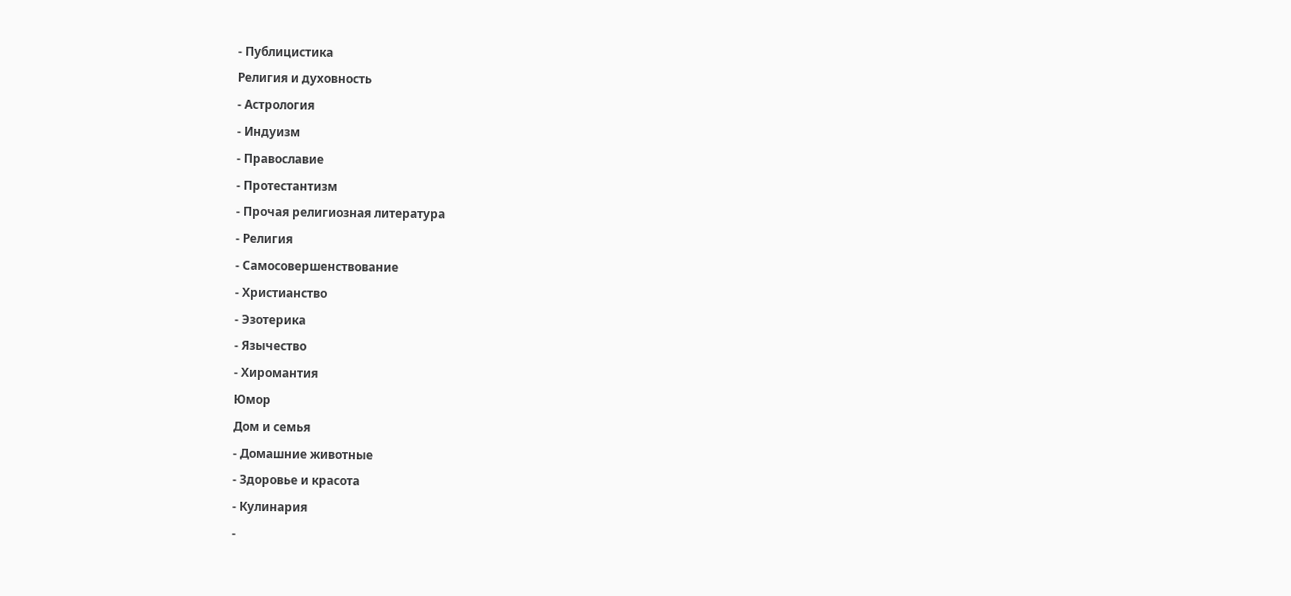- Публицистика
Религия и духовность
- Астрология
- Индуизм
- Православие
- Протестантизм
- Прочая религиозная литература
- Религия
- Самосовершенствование
- Христианство
- Эзотерика
- Язычество
- Хиромантия
Юмор
Дом и семья
- Домашние животные
- Здоровье и красота
- Кулинария
-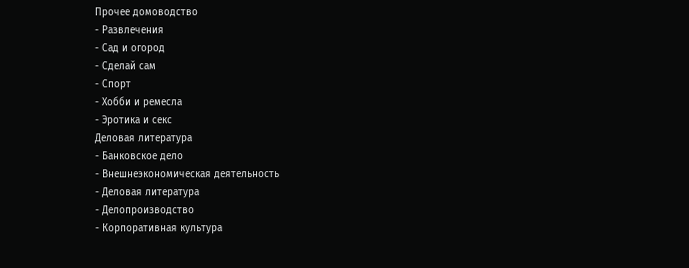Прочее домоводство
- Развлечения
- Сад и огород
- Сделай сам
- Спорт
- Хобби и ремесла
- Эротика и секс
Деловая литература
- Банковское дело
- Внешнеэкономическая деятельность
- Деловая литература
- Делопроизводство
- Корпоративная культура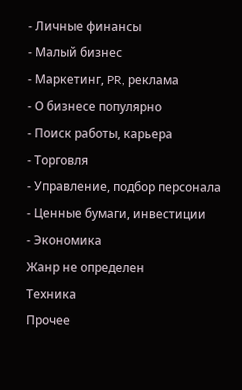- Личные финансы
- Малый бизнес
- Маркетинг, PR, реклама
- О бизнесе популярно
- Поиск работы, карьера
- Торговля
- Управление, подбор персонала
- Ценные бумаги, инвестиции
- Экономика
Жанр не определен
Техника
Прочее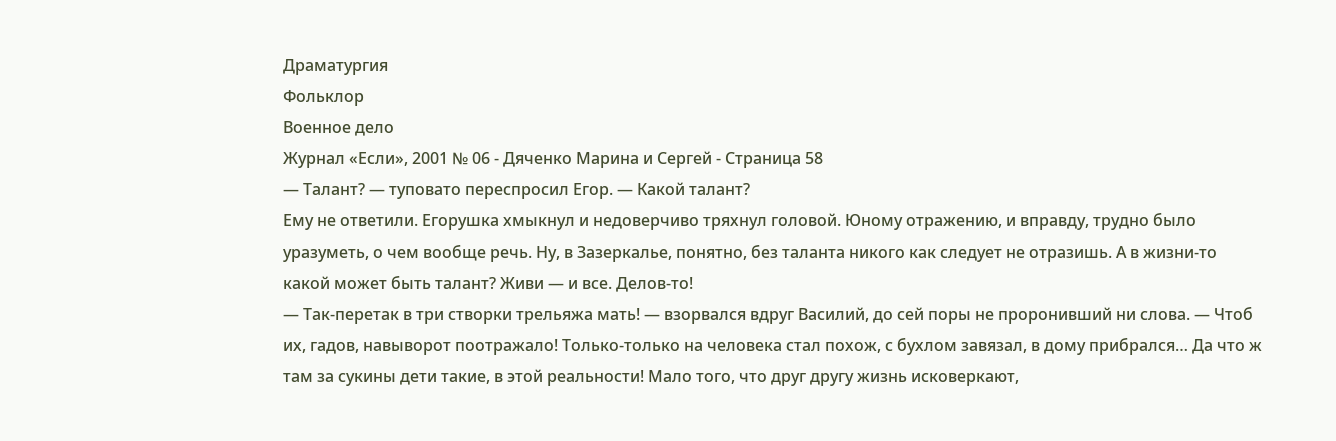Драматургия
Фольклор
Военное дело
Журнал «Если», 2001 № 06 - Дяченко Марина и Сергей - Страница 58
— Талант? — туповато переспросил Егор. — Какой талант?
Ему не ответили. Егорушка хмыкнул и недоверчиво тряхнул головой. Юному отражению, и вправду, трудно было уразуметь, о чем вообще речь. Ну, в Зазеркалье, понятно, без таланта никого как следует не отразишь. А в жизни-то какой может быть талант? Живи — и все. Делов-то!
— Так-перетак в три створки трельяжа мать! — взорвался вдруг Василий, до сей поры не проронивший ни слова. — Чтоб их, гадов, навыворот поотражало! Только-только на человека стал похож, с бухлом завязал, в дому прибрался… Да что ж там за сукины дети такие, в этой реальности! Мало того, что друг другу жизнь исковеркают,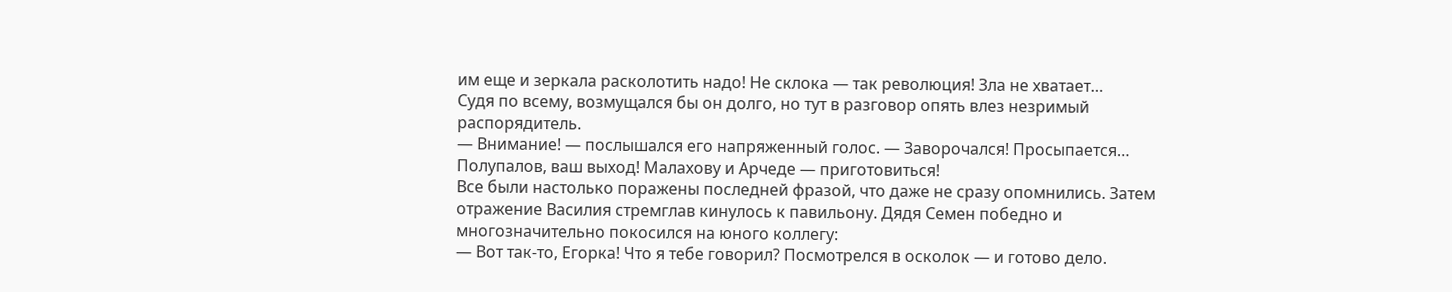им еще и зеркала расколотить надо! Не склока — так революция! Зла не хватает…
Судя по всему, возмущался бы он долго, но тут в разговор опять влез незримый распорядитель.
— Внимание! — послышался его напряженный голос. — Заворочался! Просыпается… Полупалов, ваш выход! Малахову и Арчеде — приготовиться!
Все были настолько поражены последней фразой, что даже не сразу опомнились. Затем отражение Василия стремглав кинулось к павильону. Дядя Семен победно и многозначительно покосился на юного коллегу:
— Вот так-то, Егорка! Что я тебе говорил? Посмотрелся в осколок — и готово дело.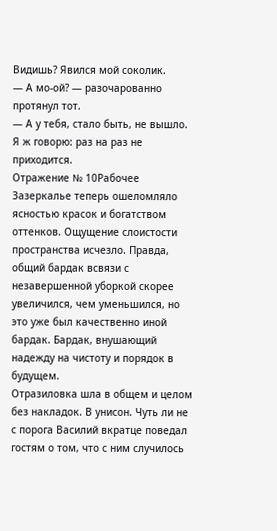Видишь? Явился мой соколик.
— А мо-ой? — разочарованно протянул тот.
— А у тебя, стало быть, не вышло. Я ж говорю: раз на раз не приходится.
Отражение № 10Рабочее Зазеркалье теперь ошеломляло ясностью красок и богатством оттенков. Ощущение слоистости пространства исчезло. Правда, общий бардак всвязи с незавершенной уборкой скорее увеличился, чем уменьшился, но это уже был качественно иной бардак. Бардак, внушающий надежду на чистоту и порядок в будущем.
Отразиловка шла в общем и целом без накладок. В унисон. Чуть ли не с порога Василий вкратце поведал гостям о том, что с ним случилось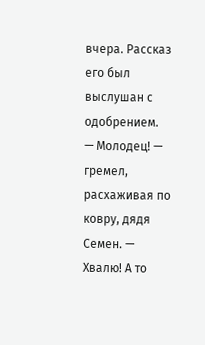вчера. Рассказ его был выслушан с одобрением.
— Молодец! — гремел, расхаживая по ковру, дядя Семен. — Хвалю! А то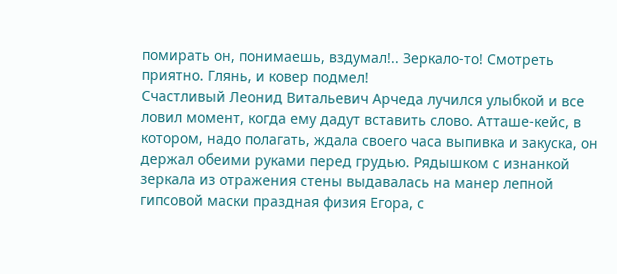помирать он, понимаешь, вздумал!.. Зеркало-то! Смотреть приятно. Глянь, и ковер подмел!
Счастливый Леонид Витальевич Арчеда лучился улыбкой и все ловил момент, когда ему дадут вставить слово. Атташе-кейс, в котором, надо полагать, ждала своего часа выпивка и закуска, он держал обеими руками перед грудью. Рядышком с изнанкой зеркала из отражения стены выдавалась на манер лепной гипсовой маски праздная физия Егора, с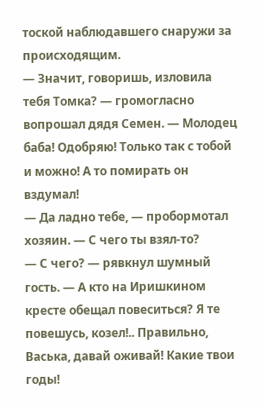тоской наблюдавшего снаружи за происходящим.
— Значит, говоришь, изловила тебя Томка? — громогласно вопрошал дядя Семен. — Молодец баба! Одобряю! Только так с тобой и можно! А то помирать он вздумал!
— Да ладно тебе, — пробормотал хозяин. — С чего ты взял-то?
— С чего? — рявкнул шумный гость. — А кто на Иришкином кресте обещал повеситься? Я те повешусь, козел!.. Правильно, Васька, давай оживай! Какие твои годы!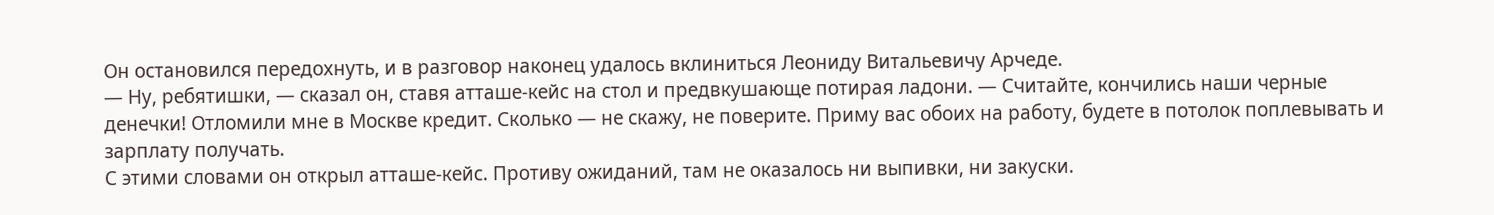Он остановился передохнуть, и в разговор наконец удалось вклиниться Леониду Витальевичу Арчеде.
— Ну, ребятишки, — сказал он, ставя атташе-кейс на стол и предвкушающе потирая ладони. — Считайте, кончились наши черные денечки! Отломили мне в Москве кредит. Сколько — не скажу, не поверите. Приму вас обоих на работу, будете в потолок поплевывать и зарплату получать.
С этими словами он открыл атташе-кейс. Противу ожиданий, там не оказалось ни выпивки, ни закуски.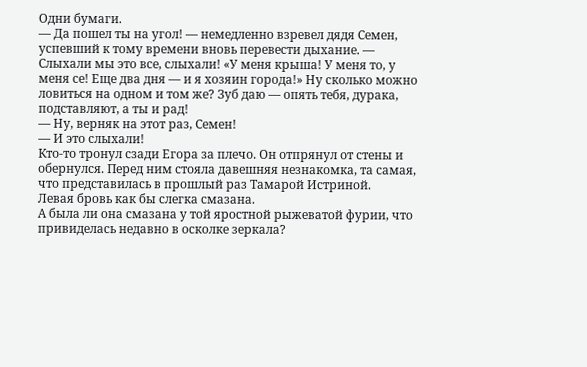Одни бумаги.
— Да пошел ты на угол! — немедленно взревел дядя Семен, успевший к тому времени вновь перевести дыхание. — Слыхали мы это все, слыхали! «У меня крыша! У меня то, у меня се! Еще два дня — и я хозяин города!» Ну сколько можно ловиться на одном и том же? Зуб даю — опять тебя, дурака, подставляют, а ты и рад!
— Ну, верняк на этот раз, Семен!
— И это слыхали!
Кто-то тронул сзади Егора за плечо. Он отпрянул от стены и обернулся. Перед ним стояла давешняя незнакомка, та самая, что представилась в прошлый раз Тамарой Истриной.
Левая бровь как бы слегка смазана.
А была ли она смазана у той яростной рыжеватой фурии, что привиделась недавно в осколке зеркала?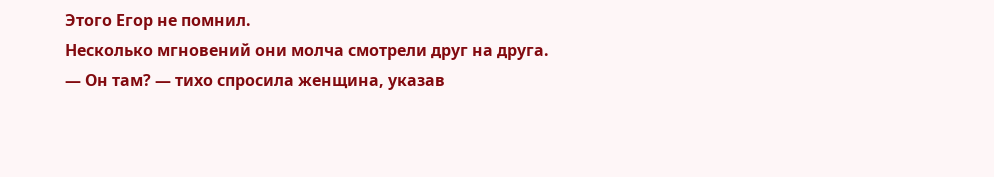Этого Егор не помнил.
Несколько мгновений они молча смотрели друг на друга.
— Он там? — тихо спросила женщина, указав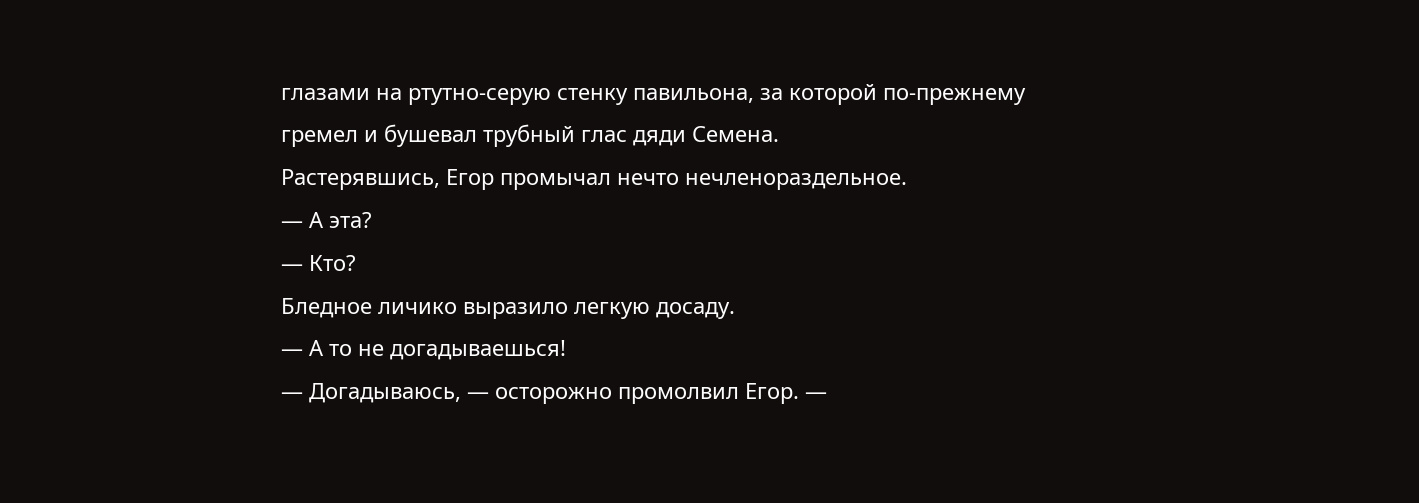глазами на ртутно-серую стенку павильона, за которой по-прежнему гремел и бушевал трубный глас дяди Семена.
Растерявшись, Егор промычал нечто нечленораздельное.
— А эта?
— Кто?
Бледное личико выразило легкую досаду.
— А то не догадываешься!
— Догадываюсь, — осторожно промолвил Егор. —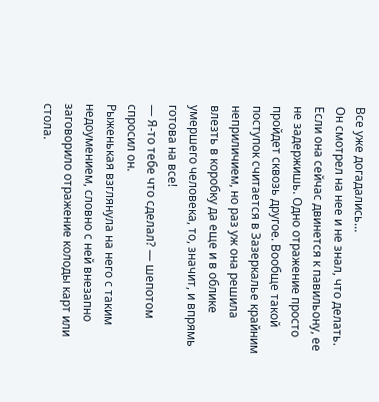Все уже догадались…
Он смотрел на нее и не знал, что делать. Если она сейчас двинется к павильону, ее не задержишь. Одно отражение просто пройдет сквозь другое. Вообще такой поступок считается в Зазеркалье крайним неприличием, но раз уж она решила влезть в коробку да еще и в облике умершего человека, то, значит, и впрямь готова на все!
— Я-то тебе что сделал? — шепотом спросил он.
Рыженькая взглянула на него с таким недоумением, словно с ней внезапно заговорило отражение колоды карт или стола.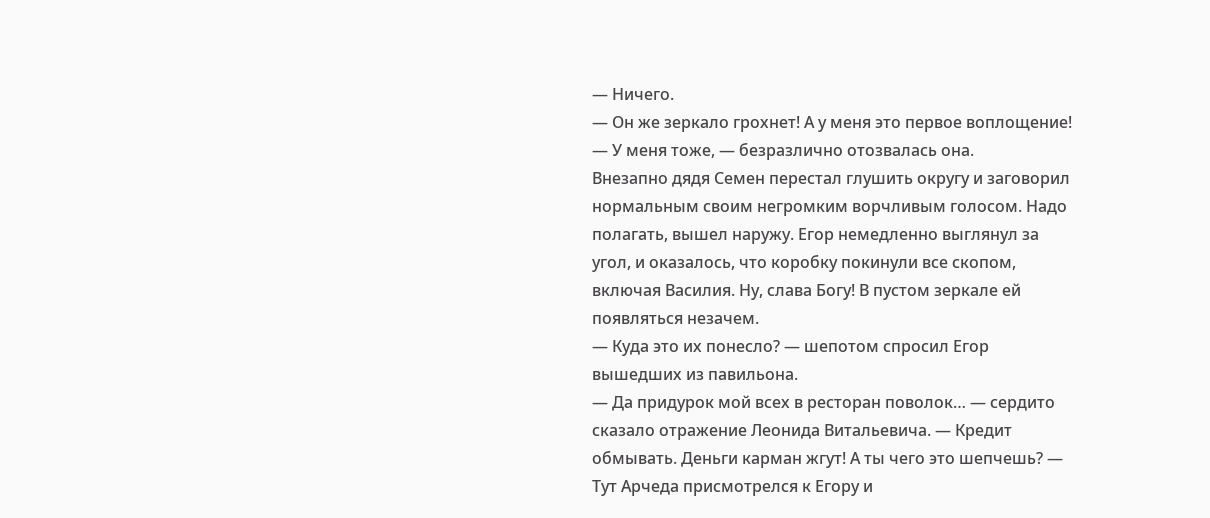— Ничего.
— Он же зеркало грохнет! А у меня это первое воплощение!
— У меня тоже, — безразлично отозвалась она.
Внезапно дядя Семен перестал глушить округу и заговорил нормальным своим негромким ворчливым голосом. Надо полагать, вышел наружу. Егор немедленно выглянул за угол, и оказалось, что коробку покинули все скопом, включая Василия. Ну, слава Богу! В пустом зеркале ей появляться незачем.
— Куда это их понесло? — шепотом спросил Егор вышедших из павильона.
— Да придурок мой всех в ресторан поволок… — сердито сказало отражение Леонида Витальевича. — Кредит обмывать. Деньги карман жгут! А ты чего это шепчешь? — Тут Арчеда присмотрелся к Егору и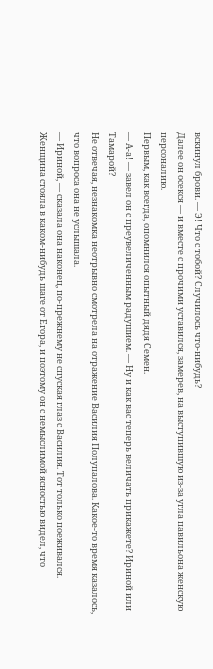вскинул брови. — Э! Что с тобой? Случилось что-нибудь?
Далее он осекся — и вместе с прочими уставился, замерев, на выступившую из-за угла павильона женскую персоналию.
Первым, как всегда, опомнился опытный дядя Семен.
— А-а! — завел он с преувеличенным радушием. — Ну и как вас теперь величать прикажете? Ириной или Тамарой?
Не отвечая, незнакомка неотрывно смотрела на отражение Василия Полупалова. Какое-то время казалось, что вопроса она не услышала.
— Ириной, — сказала она наконец, по-прежнему не спуская глаз с Василия. Тот только поеживался.
Женщина стояла в каком-нибудь шаге от Егора, и поэтому он с немыслимой ясностью видел, что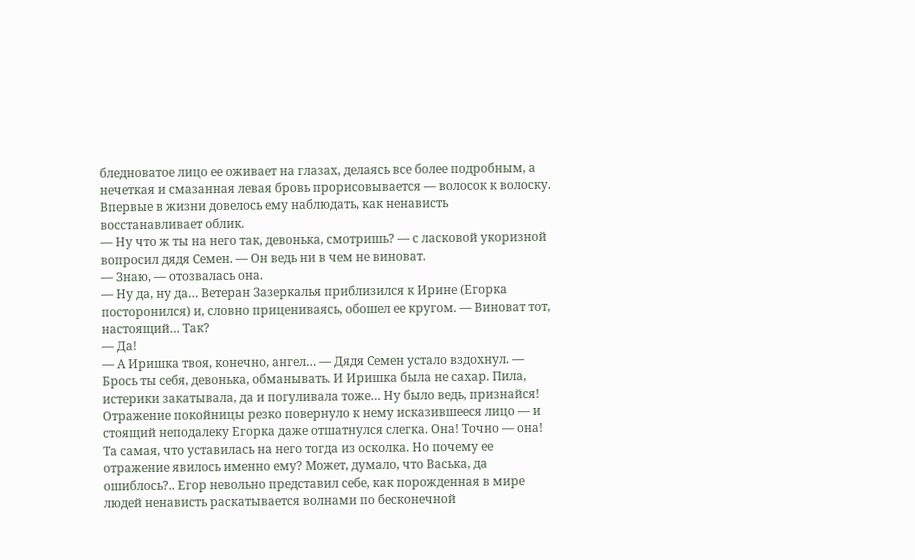бледноватое лицо ее оживает на глазах, делаясь все более подробным, а нечеткая и смазанная левая бровь прорисовывается — волосок к волоску. Впервые в жизни довелось ему наблюдать, как ненависть восстанавливает облик.
— Ну что ж ты на него так, девонька, смотришь? — с ласковой укоризной вопросил дядя Семен. — Он ведь ни в чем не виноват.
— Знаю, — отозвалась она.
— Ну да, ну да… Ветеран Зазеркалья приблизился к Ирине (Егорка посторонился) и, словно прицениваясь, обошел ее кругом. — Виноват тот, настоящий… Так?
— Да!
— А Иришка твоя, конечно, ангел… — Дядя Семен устало вздохнул. — Брось ты себя, девонька, обманывать. И Иришка была не сахар. Пила, истерики закатывала, да и погуливала тоже… Ну было ведь, признайся!
Отражение покойницы резко повернуло к нему исказившееся лицо — и стоящий неподалеку Егорка даже отшатнулся слегка. Она! Точно — она! Та самая, что уставилась на него тогда из осколка. Но почему ее отражение явилось именно ему? Может, думало, что Васька, да ошиблось?.. Егор невольно представил себе, как порожденная в мире людей ненависть раскатывается волнами по бесконечной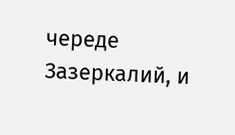череде Зазеркалий, и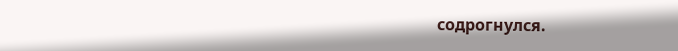содрогнулся.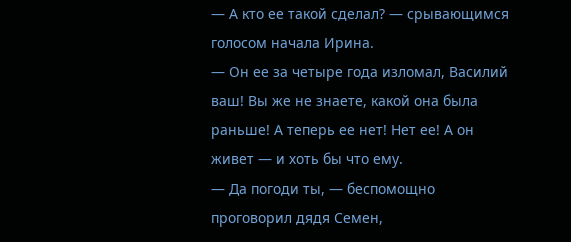— А кто ее такой сделал? — срывающимся голосом начала Ирина.
— Он ее за четыре года изломал, Василий ваш! Вы же не знаете, какой она была раньше! А теперь ее нет! Нет ее! А он живет — и хоть бы что ему.
— Да погоди ты, — беспомощно проговорил дядя Семен,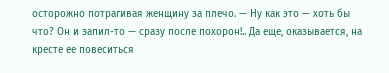осторожно потрагивая женщину за плечо. — Ну как это — хоть бы что? Он и запил-то — сразу после похорон!.. Да еще, оказывается, на кресте ее повеситься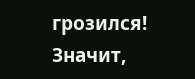грозился! Значит,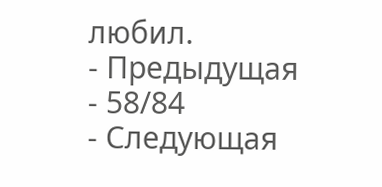любил.
- Предыдущая
- 58/84
- Следующая